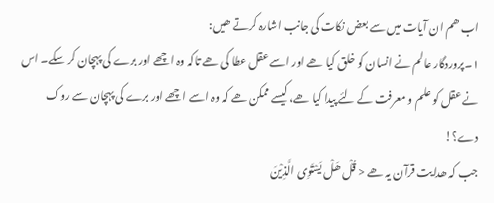اب ھم ان آیات میں سے بعض نکات کی جانب اشارہ کرتے ھیں:
۱۔پروردگار عالم نے انسان کو خلق کیا ھے اور اسے عقل عطا کی ھے تاکہ وہ اچھے اور برے کی پہچان کر سکے۔ اس نے عقل کو علم و معرفت کے لئے پیدا کیا ھے، کیسے ممکن ھے کہ وہ اسے اچھے اور برے کی پہچان سے روک دے؟!
جب کہ ھدایت قرآن یہ ھے < قُلْ ھَلْ یَسْتَوِی الَّذِیْنَ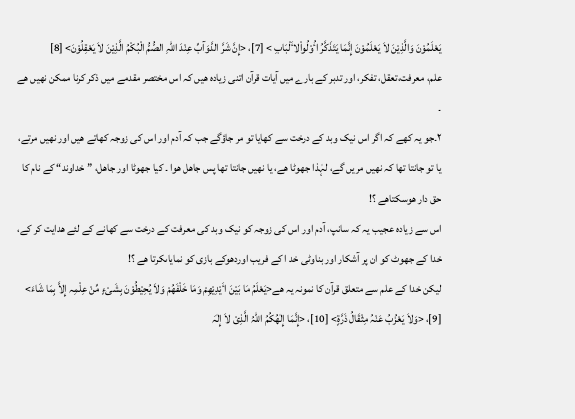یَعْلَمُوْنَ وَالَّذِیْنَ لاَ یَعْلَمُوْنَ إِنَّمَا یَتَذَکَّرُ اٴُوْلُواْلاٴَلْبَابِ > [7]، <إِنَّ شَرَّ الدَّوَآبِّ عِنْدَ اللّٰہِ الصُّمُّ الْبُکْمُ الَّذِیْنَ لاَ یَعْقِلُوْنَ> [8]
علم، معرفت،تعقل، تفکر، اور تدبر کے بارے میں آیات قرآن اتنی زیادہ ھیں کہ اس مختصر مقدمے میں ذکر کرنا ممکن نھیں ھے ۔
۲۔جو یہ کھے کہ اگر اس نیک وبد کے درخت سے کھایا تو مر جاؤگے جب کہ آدم اور اس کی زوجہ کھاتے ھیں اور نھیں مرتے، یا تو جانتا تھا کہ نھیں مریں گے، لہٰذا جھوٹا ھے، یا نھیں جانتا تھا پس جاھل هوا ۔ کیا جھوٹا اور جاھل، ”خداوند“ کے نام کا حق دار هوسکتاھے ؟!
اس سے زیادہ عجیب یہ کہ سانپ، آدم اور اس کی زوجہ کو نیک وبد کی معرفت کے درخت سے کھانے کے لئے ھدایت کر کے، خدا کے جھوٹ کو ان پر آشکار اور بناوٹی خد ا کے فریب اوردھوکے بازی کو نمایاںکرتا ھے ؟!
لیکن خدا کے علم سے متعلق قرآن کا نمونہ یہ ھے<یَعْلَمُ مَا بَیْنَ اٴَیْدِیْھِمْ وَمَا خَلْفَھُمْ وَلاَ یُحِیْطُوْنَ بِشَیْءٍ مِّنْ عِلْمِہ إِلاَّ بِمَا شَاءَ> [9]، <وَلاَ یَعْزُبُ عَنْہُ مِثْقَالُ ذَرَّةٍ> [10]، <إِنَّمَا إِلٰھُکُمُ اللّٰہُ الَّذِیْ لاَ إِلٰہَ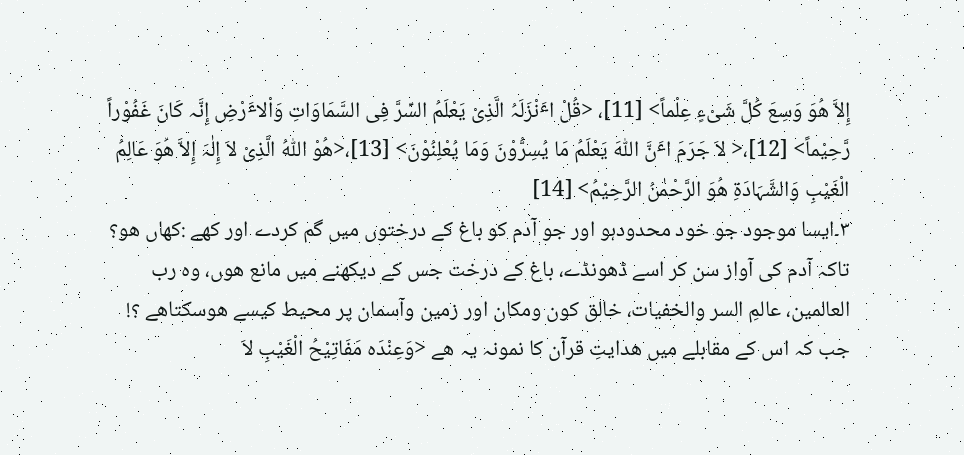إِلاَّ ھُوَ وَسِعَ کُلَّ شَیْءٍ عِلْماً> [11]، <قُلْ اٴَنْزَلَہُ الَّذِیْ یَعْلَمُ السِّرَّ فِی السَّمَاوَاتِ وَاْلاٴَرْضِ إِنَّہ کَانَ غَفُوْراً رَّحِیْماً> [12]،< لاَ جَرَمَ اٴَنَّ اللّٰہَ یَعْلَمُ مَا یُسِرُّوْنَ وَمَا یُعْلِنُوْنَ> [13]،<ھُوْ اللّٰہُ الَّذِیْ لاَ إِلٰہَ إِلاَّ ھُوَ عَالِمُ الْغَیْبِ وَالشَّہَادَةِ ھُوَ الرَّحْمٰنُ الرَّحِیْمُ> [14]
۳۔ایسا موجود جو خود محدودہو اور جو آدم کو باغ کے درختوں میں گم کردے اور کھے :کھاں هو؟ تاکہ آدم کی آواز سن کر اسے ڈھونڈے، باغ کے درخت جس کے دیکھنے میں مانع هوں، وہ رب العالمین، عالمِ السر والخفیات، خالق کون ومکان اور زمین وآسمان پر محیط کیسے هوسکتاھے ؟!
جب کہ اس کے مقابلے میں ھدایتِ قرآن کا نمونہ یہ ھے <وَعِنْدَہ مَفَاتِیْحُ الْغَیْبِ لاَ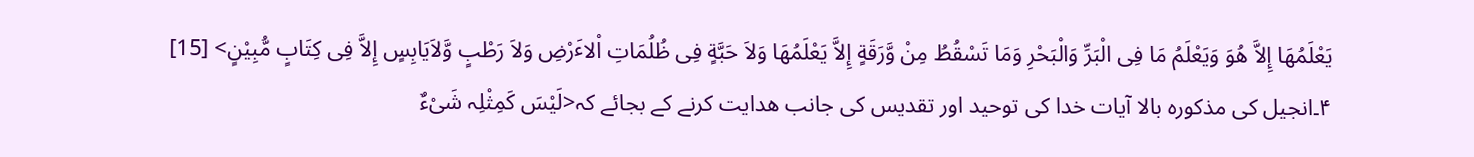یَعْلَمُھَا إِلاَّ ھُوَ وَیَعْلَمُ مَا فِی الْبَرِّ وَالْبَحْرِ وَمَا تَسْقُطُ مِنْ وَّرَقَةٍ إِلاَّ یَعْلَمُھَا وَلاَ حَبَّةٍ فِی ظُلُمَاتِ اْلاٴَرْضِ وَلاَ رَطْبٍ وَّلاَیَابِسٍ إِلاَّ فِی کِتَابٍ مُّبِیْنٍ> [15]
۴۔انجیل کی مذکورہ بالا آیات خدا کی توحید اور تقدیس کی جانب ھدایت کرنے کے بجائے کہ<لَیْسَ کَمِثْلِہ شَیْءٌ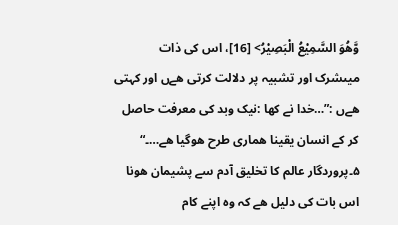وَّھُوَ السَّمِیْعُ الْبَصِیْرُ> [16]، اس کی ذات میںشرک اور تشبیہ پر دلالت کرتی ھےں اور کہتی ھےں :”…خدا نے کھا :نیک وبد کی معرفت حاصل کر کے انسان یقینا ھماری طرح هوگیا ھے…۔“
۵۔پروردگار عالم کا تخلیق آدم سے پشیمان هونا اس بات کی دلیل ھے کہ وہ اپنے کام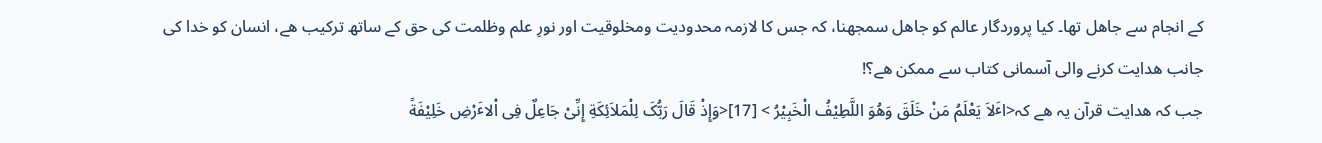کے انجام سے جاھل تھا۔ کیا پروردگار عالم کو جاھل سمجھنا، کہ جس کا لازمہ محدودیت ومخلوقیت اور نورِ علم وظلمت کی حق کے ساتھ ترکیب ھے، انسان کو خدا کی جانب ھدایت کرنے والی آسمانی کتاب سے ممکن ھے؟!
جب کہ ھدایت قرآن یہ ھے کہ<اٴَلاَ یَعْلَمُ مَنْ خَلَقَ وَھُوَ اللَّطِیْفُ الْخَبِیْرُ > [17]<وَإِذْ قَالَ رَبُّکَ لِلْمَلاَئِکَةِ إِنِّیْ جَاعِلٌ فِی اْلاٴَرْضِ خَلِیْفَةً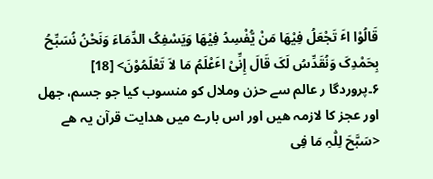قَالُوْا اٴَ تَجْعَلُ فِیْھَا مَنْ یُّفْسِدُ فِیْھَا وَیَسْفِکُ الدِّمَاءَ وَنَحْنُ نُسَبِّحُ بِحَمْدِکَ وَنُقَدِّسُ لَکَ قَالَ إِنِّیْ اٴَعْلَمُ مَا لاَ تَعْلَمُوْنَ> [18]
۶۔پروردگا ر عالم سے حزن وملال کو منسوب کیا جو جسم، جھل اور عجز کا لازمہ ھیں اور اس بارے میں ھدایت قرآن یہ ھے <سَبَّحَ لِلّٰہِ مَا فِی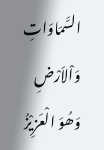السَّمَاوَاتِ وَاْلاَرْضِ وَھُوَ الْعَزِیْزُ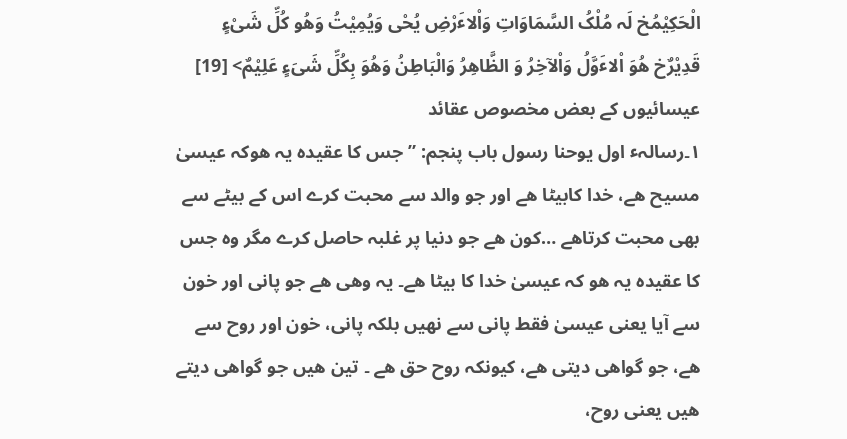الْحَکِیْمُخ لَہ مُلْکُ السَّمَاوَاتِ وَاْلاٴَرْضِ یُحْی وَیُمِیْتُ وَھُو کُلِّ شَیْءٍ قَدِیْرٌخ ھُوَ اْلاٴَوَّلُ وَاْلآخِرُ وَ الظَّاھِرُ وَالْبَاطِنُ وَھُوَ بِکُلِّ شَیَءٍ عَلِیْمٌ> [19]
عیسائیوں کے بعض مخصوص عقائد
۱۔رسالہٴ اول یوحنا رسول باب پنجم: ”جس کا عقیدہ یہ هوکہ عیسیٰ مسیح ھے، خدا کابیٹا ھے اور جو والد سے محبت کرے اس کے بیٹے سے بھی محبت کرتاھے …کون ھے جو دنیا پر غلبہ حاصل کرے مگر وہ جس کا عقیدہ یہ هو کہ عیسیٰ خدا کا بیٹا ھے۔ یہ وھی ھے جو پانی اور خون سے آیا یعنی عیسیٰ فقط پانی سے نھیں بلکہ پانی، خون اور روح سے ھے، جو گواھی دیتی ھے، کیونکہ روح حق ھے ۔ تین ھیں جو گواھی دیتے ھیں یعنی روح،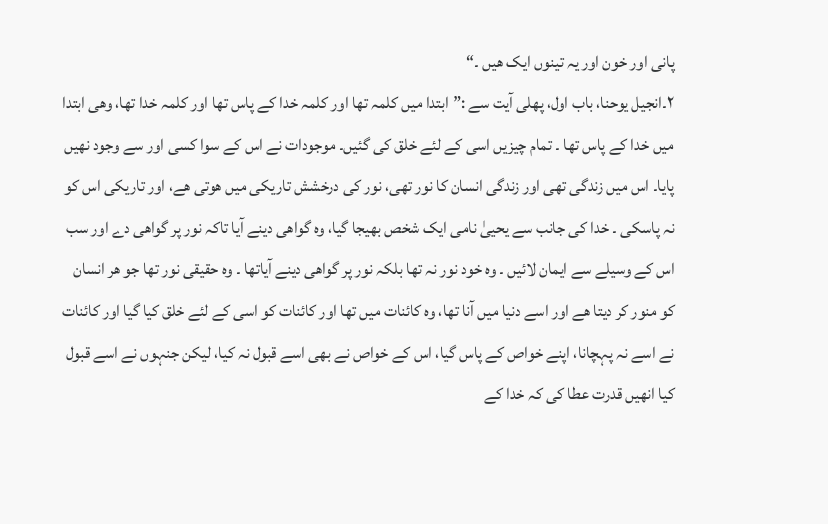پانی اور خون اور یہ تینوں ایک ھیں ۔“
۲۔انجیل یوحنا، باب اول، پھلی آیت سے :”ابتدا میں کلمہ تھا اور کلمہ خدا کے پاس تھا اور کلمہ خدا تھا، وھی ابتدا میں خدا کے پاس تھا ۔ تمام چیزیں اسی کے لئے خلق کی گئیں۔ موجودات نے اس کے سوا کسی اور سے وجود نھیں پایا۔ اس میں زندگی تھی اور زندگی انسان کا نور تھی، نور کی درخشش تاریکی میں هوتی ھے، اور تاریکی اس کو نہ پاسکی ۔ خدا کی جانب سے یحییٰ نامی ایک شخص بھیجا گیا، وہ گواھی دینے آیا تاکہ نور پر گواھی دے اور سب اس کے وسیلے سے ایمان لائیں ۔ وہ خود نور نہ تھا بلکہ نور پر گواھی دینے آیاتھا ۔ وہ حقیقی نور تھا جو ھر انسان کو منور کر دیتا ھے اور اسے دنیا میں آنا تھا، وہ کائنات میں تھا اور کائنات کو اسی کے لئے خلق کیا گیا اور کائنات نے اسے نہ پہچانا، اپنے خواص کے پاس گیا، اس کے خواص نے بھی اسے قبول نہ کیا، لیکن جنہوں نے اسے قبول کیا انھیں قدرت عطا کی کہ خدا کے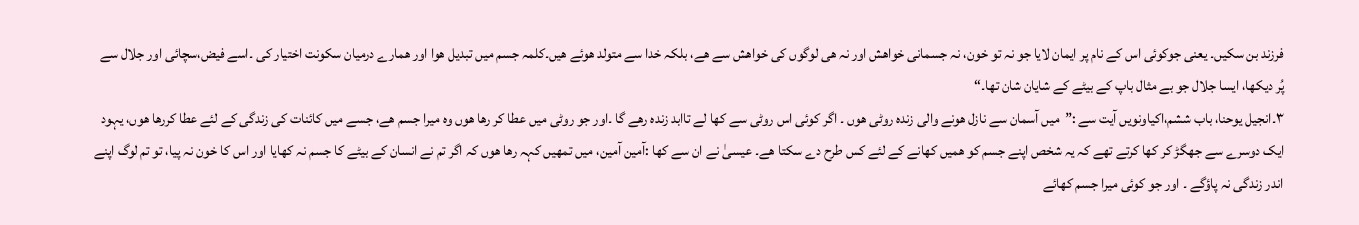فرزند بن سکیں۔ یعنی جوکوئی اس کے نام پر ایمان لایا جو نہ تو خون، نہ جسمانی خواھش اور نہ ھی لوگوں کی خواھش سے ھے، بلکہ خدا سے متولد هوئے ھیں۔کلمہ جسم میں تبدیل هوا اور ھمارے درمیان سکونت اختیار کی ۔اسے فیض،سچائی اور جلال سے پُر دیکھا، ایسا جلال جو بے مثال باپ کے بیٹے کے شایان شان تھا۔“
۳۔انجیل یوحنا، باب ششم،اکیاونویں آیت سے :”میں آسمان سے نازل هونے والی زندہ روٹی هوں ۔ اگر کوئی اس روٹی سے کھا لے تاابد زندہ رھے گا ۔اور جو روٹی میں عطا کر رھا هوں وہ میرا جسم ھے، جسے میں کائنات کی زندگی کے لئے عطا کررھا هوں، یہود ایک دوسرے سے جھگڑ کر کھا کرتے تھے کہ یہ شخص اپنے جسم کو ھمیں کھانے کے لئے کس طرح دے سکتا ھے۔ عیسیٰ نے ان سے کھا :آمین آمین، میں تمھیں کہہ رھا هوں کہ اگر تم نے انسان کے بیٹے کا جسم نہ کھایا اور اس کا خون نہ پیا، تو تم لوگ اپنے اندر زندگی نہ پاؤگے ۔ اور جو کوئی میرا جسم کھائے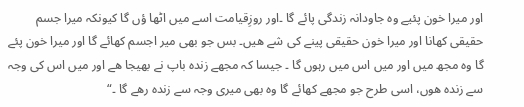اور میرا خون پئیے وہ جاودانہ زندگی پائے گا ۔اور روزِقیامت اسے میں اٹھا ؤں گا کیونکہ میرا جسم حقیقی کھانا اور میرا خون حقیقی پینے کی شے ھیں۔ بس جو بھی میر اجسم کھائے گا اور میرا خون پئے گا وہ مجھ میں اور میں اس میں رہوں گا ۔ جیسا کہ مجھے زندہ باپ نے بھیجا ھے اور میں اس کی وجہ سے زندہ هوں، اسی طرح جو مجھے کھائے گا وہ بھی میری وجہ سے زندہ رھے گا ۔“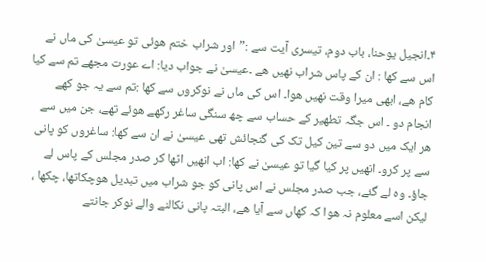۴۔انجیل یوحنا، باب دوم، تیسری آیت سے :”اور شراب ختم هوئی تو عیسیٰ کی ماں نے اس سے کھا : ان کے پاس شراب نھیں ھے ۔عیسیٰ نے جواب دیا: اے عورت مجھے تم سے کیا کام ھے، ابھی میرا وقت نھیں هوا۔ اس کی ماں نے نوکروں سے کھا :تم سے یہ جو کھے انجام دو ۔ اس جگہ تطھیر کے حساب سے چھ سنگی ساغر رکھے هوئے تھے، جن میں سے ھر ایک میں دو سے تین کیل تک کی گنجائش تھی عیسیٰ نے ان سے کھا: ساغروں کو پانی سے پر کرو۔ انھیں پر کیا گیا تو عیسیٰ نے کھا: اب انھیں اٹھا کر صدر مجلس کے پاس لے جاؤ۔ وہ لے گئے، جب صدر مجلس نے اس پانی کو جو شراب میں تبدیل هوچکاتھا، چکھا ، لیکن اسے معلوم نہ هوا کہ کھاں سے آیا ھے، البتہ پانی نکالنے والے نوکر جانتے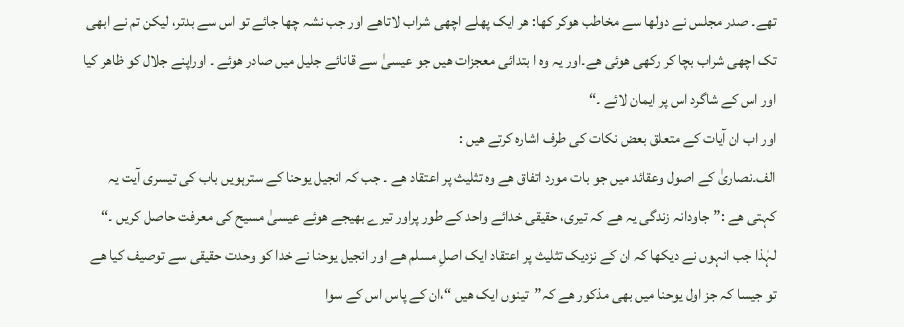تھے۔ صدر مجلس نے دولھا سے مخاطب هوکر کھا: ھر ایک پھلے اچھی شراب لاتاھے اور جب نشہ چھا جائے تو اس سے بدتر، لیکن تم نے ابھی تک اچھی شراب بچا کر رکھی هوئی ھے۔اور یہ وہ ا بتدائی معجزات ھیں جو عیسیٰ سے قانائے جلیل میں صادر هوئے ۔ اوراپنے جلال کو ظاھر کیا اور اس کے شاگرد اس پر ایمان لائے ۔“
اور اب ان آیات کے متعلق بعض نکات کی طرف اشارہ کرتے ھیں :
الف۔نصاریٰ کے اصول وعقائد میں جو بات مورد اتفاق ھے وہ تثلیث پر اعتقاد ھے ۔ جب کہ انجیل یوحنا کے سترہویں باب کی تیسری آیت یہ کہتی ھے :”جاودانہ زندگی یہ ھے کہ تیری، حقیقی خدائے واحد کے طور پراور تیرے بھیجے هوئے عیسیٰ مسیح کی معرفت حاصل کریں ۔“
لہٰذا جب انہوں نے دیکھا کہ ان کے نزدیک تثلیث پر اعتقاد ایک اصلِ مسلم ھے اور انجیل یوحنا نے خدا کو وحدت حقیقی سے توصیف کیا ھے تو جیسا کہ جز اول یوحنا میں بھی مذکور ھے کہ”تینوں ایک ھیں “،ان کے پاس اس کے سوا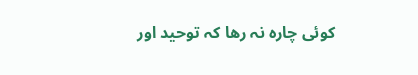کوئی چارہ نہ رھا کہ توحید اور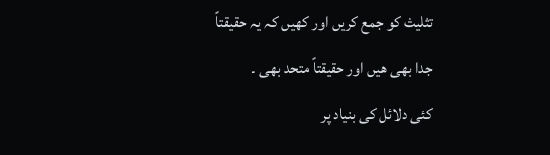تثلیث کو جمع کریں اور کھیں کہ یہ حقیقتاً جدا بھی ھیں اور حقیقتاً متحد بھی ۔
کئی دلائل کی بنیاد پر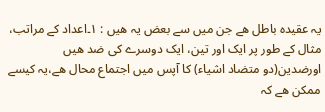یہ عقیدہ باطل ھے جن میں سے بعض یہ ھیں : ۱۔اعداد کے مراتب، مثال کے طور پر ایک اور تین، ایک دوسرے کی ضد ھیں اورضدین(دو متضاد اشیاء) کا آپس میں اجتماع محال ھے،یہ کیسے ممکن ھے کہ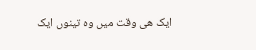ایک ھی وقت میں وہ تینوں ایک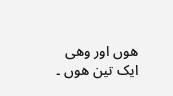هوں اور وھی ایک تین هوں ۔